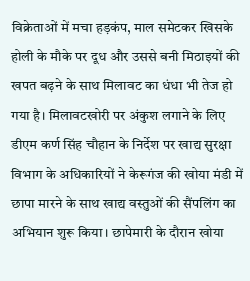विक्रेताओं में मचा हड़कंप, माल समेटकर खिसके
होली के मौके पर दूध और उससे बनी मिठाइयों की खपत बढ़ने के साथ मिलावट का धंधा भी तेज हो गया है। मिलावटखोरी पर अंकुश लगाने के लिए डीएम कर्ण सिंह चौहान के निर्देश पर खाद्य सुरक्षा विभाग के अधिकारियों ने केरूगंज की खोया मंडी में छापा मारने के साथ खाद्य वस्तुओं की सैंपलिंग का अभियान शुरू किया। छापेमारी के दौरान खोया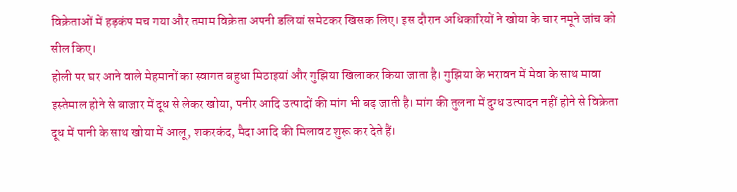विक्रेताओं में हड़कंप मच गया और तमाम विक्रेता अपनी डलियां समेटकर खिसक लिए। इस दौरान अधिकारियों ने खोया के चार नमूने जांच को सील किए।
होली पर घर आने वाले मेहमानों का स्वागत बहुधा मिठाइयां और गुझिया खिलाकर किया जाता है। गुझिया के भरावन में मेवा के साथ मावा इस्तेमाल होने से बाजार में दूध से लेकर खोया, पनीर आदि उत्पादों की मांग भी बढ़ जाती है। मांग की तुलना में दुग्ध उत्पादन नहीं होने से विक्रेता दूध में पानी के साथ खोया में आलू, शकरकंद, मैदा आदि की मिलावट शुरू कर देते हैं।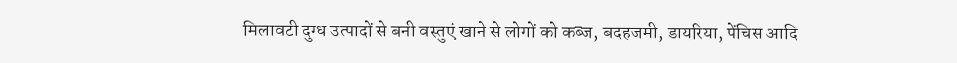मिलावटी दुग्ध उत्पादों से बनी वस्तुएं खाने से लोगों को कब्ज, बदहजमी, डायरिया, पेंचिस आदि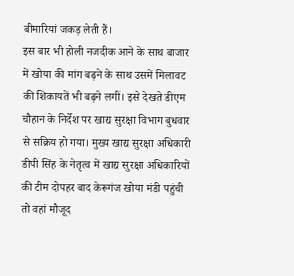बीमारियां जकड़ लेती हैं।
इस बार भी होली नजदीक आने के साथ बाजार में खोया की मांग बढ़ने के साथ उसमें मिलावट की शिकायतें भी बढ़ने लगीं। इसे देखते डीएम चौहान के निर्देश पर खाद्य सुरक्षा विभाग बुधवार से सक्रिय हो गया। मुख्य खाद्य सुरक्षा अधिकारी डीपी सिंह के नेतृत्व में खाद्य सुरक्षा अधिकारियों की टीम दोपहर बाद केरूगंज खोया मंडी पहुंची तो वहां मौजूद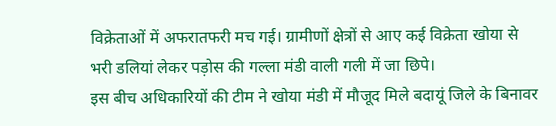विक्रेताओं में अफरातफरी मच गई। ग्रामीणों क्षेत्रों से आए कई विक्रेता खोया से भरी डलियां लेकर पड़ोस की गल्ला मंडी वाली गली में जा छिपे।
इस बीच अधिकारियों की टीम ने खोया मंडी में मौजूद मिले बदायूं जिले के बिनावर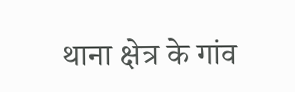थाना क्षेत्र के गांव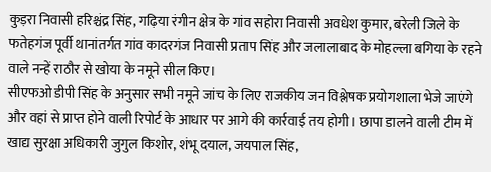कुड़रा निवासी हरिश्चंद्र सिंह, गढ़िया रंगीन क्षेत्र के गांव सहोरा निवासी अवधेश कुमार, बरेली जिले के फतेहगंज पूर्वी थानांतर्गत गांव कादरगंज निवासी प्रताप सिंह और जलालाबाद के मोहल्ला बगिया के रहने वाले नन्हें राठौर से खोया के नमूने सील किए।
सीएफओ डीपी सिंह के अनुसार सभी नमूने जांच के लिए राजकीय जन विश्लेषक प्रयोगशाला भेजे जाएंगे और वहां से प्राप्त होने वाली रिपोर्ट के आधार पर आगे की कार्रवाई तय होगी। छापा डालने वाली टीम में खाद्य सुरक्षा अधिकारी जुगुल किशोर, शंभू दयाल, जयपाल सिंह,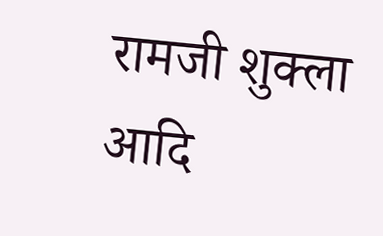रामजी शुक्ला आदि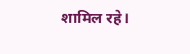शामिल रहे।